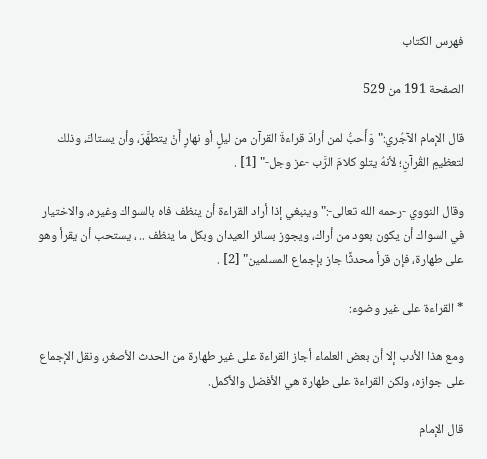فهرس الكتاب

الصفحة 191 من 529

قال الإمام الآجُري:"وَأَحبُّ لمن أرادَ قراءةَ القرآن من ليلٍ أو نهارٍ أَنْ يتطهَّرَ، وأن يستاكَ، وذلك لتعظيمِ القُرآنِ؛ لأنهُ يتلو كلامَ الرَّب -عز وجل-" [1] .

وقال النووي -رحمه الله تعالى-:"وينبغي إذا أراد القراءة أن ينظف فاه بالسواك وغيره، والاختيار في السواك أن يكون بعود من أراك، ويجوز بسائر العيدان وبكل ما ينظف .. ، يستحب أن يقرأ وهو على طهارة، فإن قرأ محدثًا جاز بإجماع المسلمين" [2] .

* القراءة على غير وضوء:

ومع هذا الأدب إلا أن بعض العلماء أجاز القراءة على غير طهارة من الحدث الأصغر، ونقل الإجماع على جوازه، ولكن القراءة على طهارة هي الأفضل والأكمل.

قال الإمام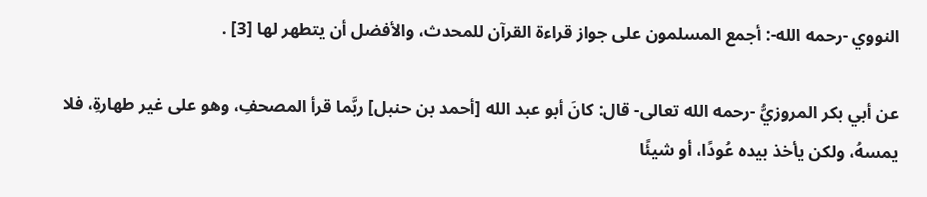النووي -رحمه الله-: أجمع المسلمون على جواز قراءة القرآن للمحدث، والأفضل أن يتطهر لها [3] .

عن أبي بكر المروزيُّ -رحمه الله تعالى- قال: كانَ أبو عبد الله [أحمد بن حنبل] ربَّما قرأ المصحفِ، وهو على غير طهارةِ، فلا يمسهُ، ولكن يأخذ بيده عُودًا، أو شيئًا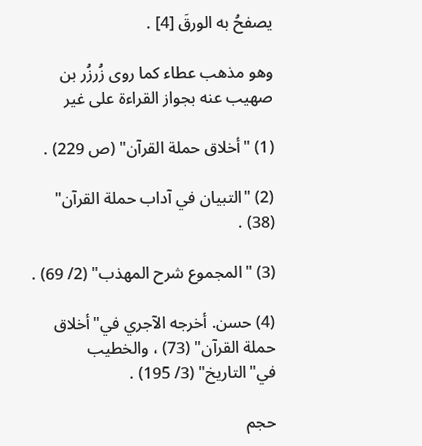يصفحُ به الورقَ [4] .

وهو مذهب عطاء كما روى زُرزُر بن صهيب عنه بجواز القراءة على غير

(1) "أخلاق حملة القرآن" (ص 229) .

(2) "التبيان في آداب حملة القرآن" (38) .

(3) "المجموع شرح المهذب" (2/ 69) .

(4) حسن. أخرجه الآجري في"أخلاق حملة القرآن" (73) ، والخطيب في"التاريخ" (3/ 195) .

حجم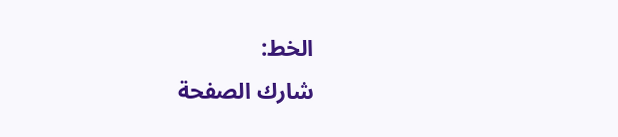الخط:
شارك الصفحة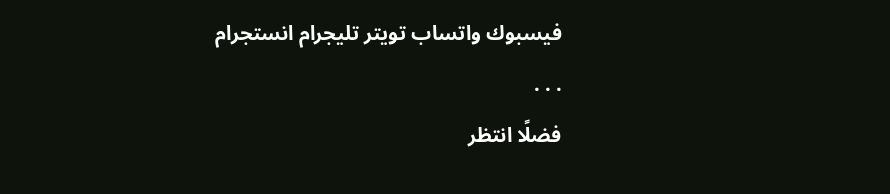فيسبوك واتساب تويتر تليجرام انستجرام
. . .
فضلًا انتظر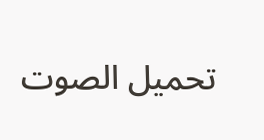تحميل الصوت